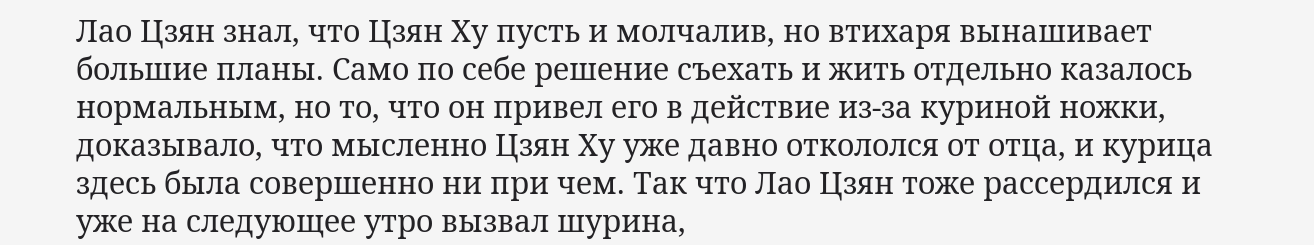Лао Цзян знал, что Цзян Ху пусть и молчалив, но втихаря вынашивает большие планы. Само по себе решение съехать и жить отдельно казалось нормальным, но то, что он привел его в действие из-за куриной ножки, доказывало, что мысленно Цзян Ху уже давно откололся от отца, и курица здесь была совершенно ни при чем. Так что Лао Цзян тоже рассердился и уже на следующее утро вызвал шурина,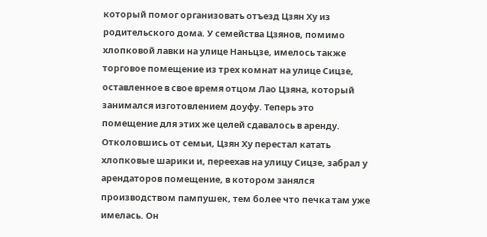который помог организовать отъезд Цзян Ху из родительского дома. У семейства Цзянов, помимо хлопковой лавки на улице Наньцзе, имелось также торговое помещение из трех комнат на улице Сицзе, оставленное в свое время отцом Лао Цзяна, который занимался изготовлением доуфу. Теперь это помещение для этих же целей сдавалось в аренду. Отколовшись от семьи, Цзян Ху перестал катать хлопковые шарики и, переехав на улицу Сицзе, забрал у арендаторов помещение, в котором занялся производством пампушек, тем более что печка там уже имелась. Он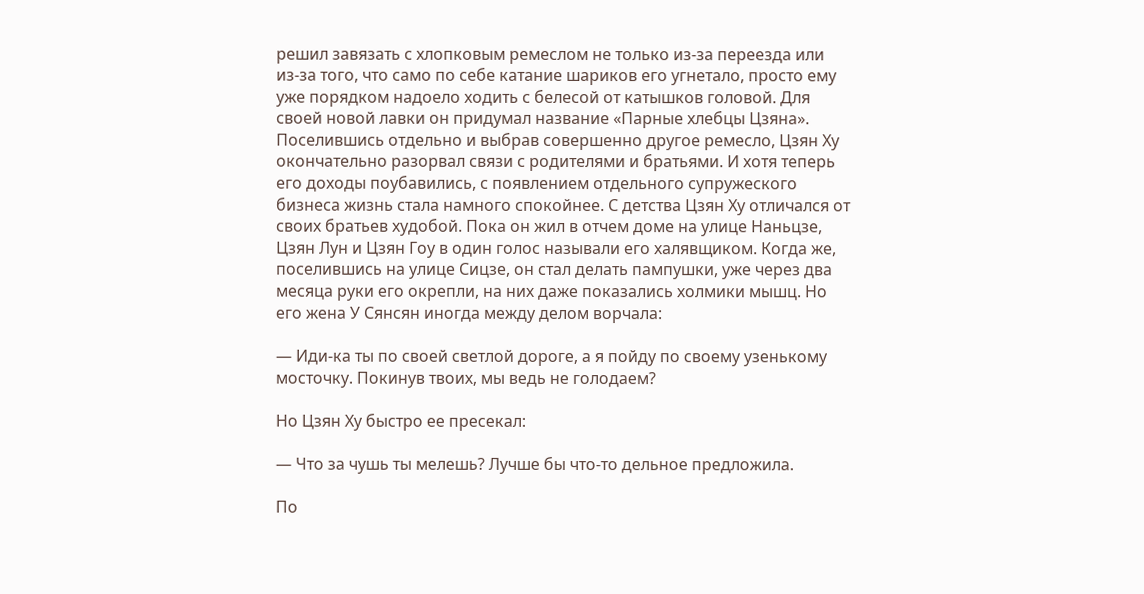решил завязать с хлопковым ремеслом не только из-за переезда или из-за того, что само по себе катание шариков его угнетало, просто ему уже порядком надоело ходить с белесой от катышков головой. Для своей новой лавки он придумал название «Парные хлебцы Цзяна». Поселившись отдельно и выбрав совершенно другое ремесло, Цзян Ху окончательно разорвал связи с родителями и братьями. И хотя теперь его доходы поубавились, с появлением отдельного супружеского бизнеса жизнь стала намного спокойнее. С детства Цзян Ху отличался от своих братьев худобой. Пока он жил в отчем доме на улице Наньцзе, Цзян Лун и Цзян Гоу в один голос называли его халявщиком. Когда же, поселившись на улице Сицзе, он стал делать пампушки, уже через два месяца руки его окрепли, на них даже показались холмики мышц. Но его жена У Сянсян иногда между делом ворчала:

— Иди-ка ты по своей светлой дороге, а я пойду по своему узенькому мосточку. Покинув твоих, мы ведь не голодаем?

Но Цзян Ху быстро ее пресекал:

— Что за чушь ты мелешь? Лучше бы что-то дельное предложила.

По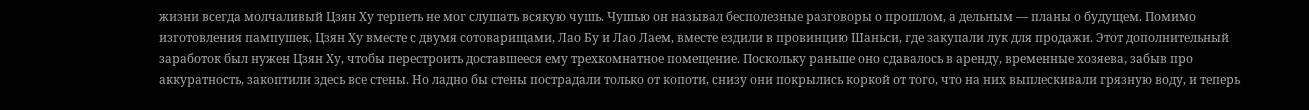жизни всегда молчаливый Цзян Ху терпеть не мог слушать всякую чушь. Чушью он называл бесполезные разговоры о прошлом, а дельным — планы о будущем. Помимо изготовления пампушек, Цзян Ху вместе с двумя сотоварищами, Лао Бу и Лао Лаем, вместе ездили в провинцию Шаньси, где закупали лук для продажи. Этот дополнительный заработок был нужен Цзян Ху, чтобы перестроить доставшееся ему трехкомнатное помещение. Поскольку раньше оно сдавалось в аренду, временные хозяева, забыв про аккуратность, закоптили здесь все стены. Но ладно бы стены пострадали только от копоти, снизу они покрылись коркой от того, что на них выплескивали грязную воду, и теперь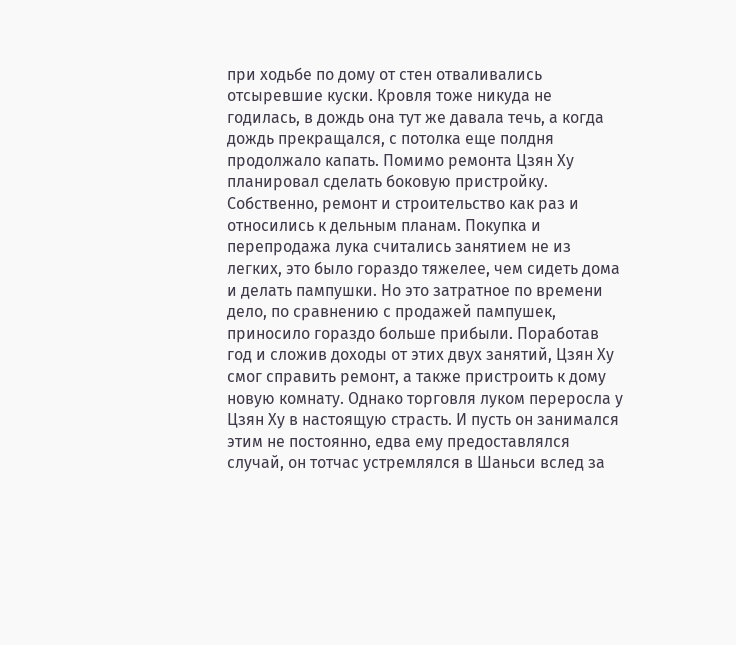при ходьбе по дому от стен отваливались отсыревшие куски. Кровля тоже никуда не годилась, в дождь она тут же давала течь, а когда дождь прекращался, с потолка еще полдня продолжало капать. Помимо ремонта Цзян Ху планировал сделать боковую пристройку. Собственно, ремонт и строительство как раз и относились к дельным планам. Покупка и перепродажа лука считались занятием не из легких, это было гораздо тяжелее, чем сидеть дома и делать пампушки. Но это затратное по времени дело, по сравнению с продажей пампушек, приносило гораздо больше прибыли. Поработав год и сложив доходы от этих двух занятий, Цзян Ху смог справить ремонт, а также пристроить к дому новую комнату. Однако торговля луком переросла у Цзян Ху в настоящую страсть. И пусть он занимался этим не постоянно, едва ему предоставлялся случай, он тотчас устремлялся в Шаньси вслед за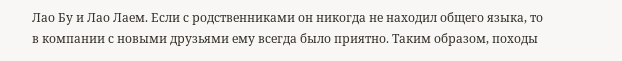Лао Бу и Лао Лаем. Если с родственниками он никогда не находил общего языка, то в компании с новыми друзьями ему всегда было приятно. Таким образом, походы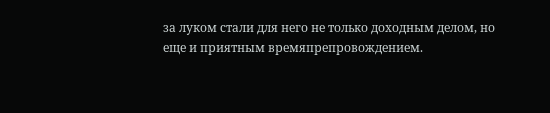за луком стали для него не только доходным делом, но еще и приятным времяпрепровождением.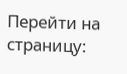Перейти на страницу: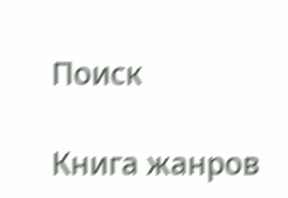Поиск

Книга жанров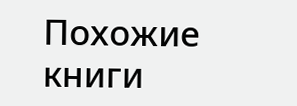Похожие книги